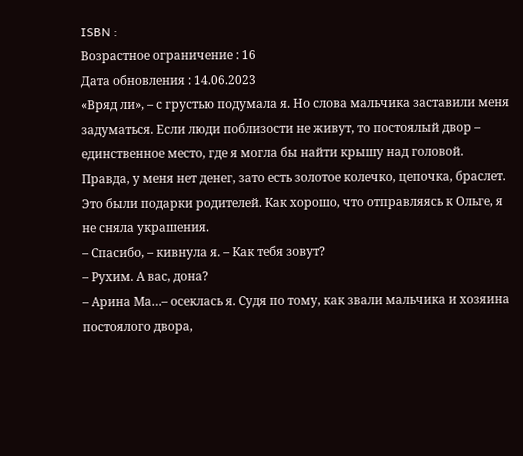ISBN :
Возрастное ограничение : 16
Дата обновления : 14.06.2023
«Вряд ли», – с грустью подумала я. Но слова мальчика заставили меня задуматься. Если люди поблизости не живут, то постоялый двор – единственное место, где я могла бы найти крышу над головой. Правда, у меня нет денег, зато есть золотое колечко, цепочка, браслет. Это были подарки родителей. Как хорошо, что отправляясь к Ольге, я не сняла украшения.
– Спасибо, – кивнула я. – Как тебя зовут?
– Рухим. А вас, дона?
– Арина Ма…– осеклась я. Судя по тому, как звали мальчика и хозяина постоялого двора,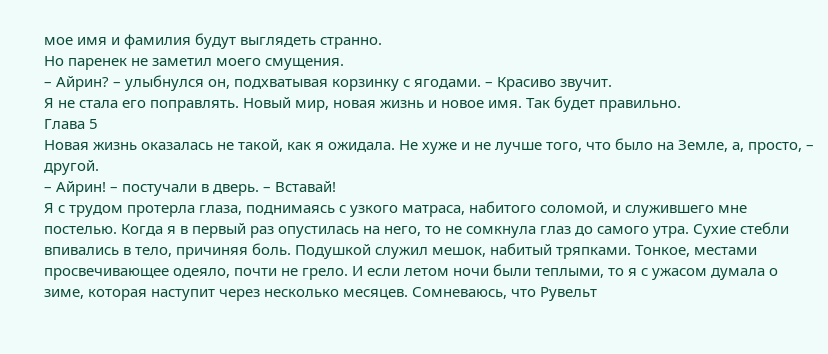мое имя и фамилия будут выглядеть странно.
Но паренек не заметил моего смущения.
– Айрин? – улыбнулся он, подхватывая корзинку с ягодами. – Красиво звучит.
Я не стала его поправлять. Новый мир, новая жизнь и новое имя. Так будет правильно.
Глава 5
Новая жизнь оказалась не такой, как я ожидала. Не хуже и не лучше того, что было на Земле, а, просто, – другой.
– Айрин! – постучали в дверь. – Вставай!
Я с трудом протерла глаза, поднимаясь с узкого матраса, набитого соломой, и служившего мне постелью. Когда я в первый раз опустилась на него, то не сомкнула глаз до самого утра. Сухие стебли впивались в тело, причиняя боль. Подушкой служил мешок, набитый тряпками. Тонкое, местами просвечивающее одеяло, почти не грело. И если летом ночи были теплыми, то я с ужасом думала о зиме, которая наступит через несколько месяцев. Сомневаюсь, что Рувельт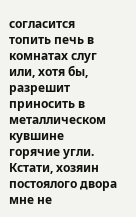согласится топить печь в комнатах слуг или, хотя бы, разрешит приносить в металлическом кувшине горячие угли.
Кстати, хозяин постоялого двора мне не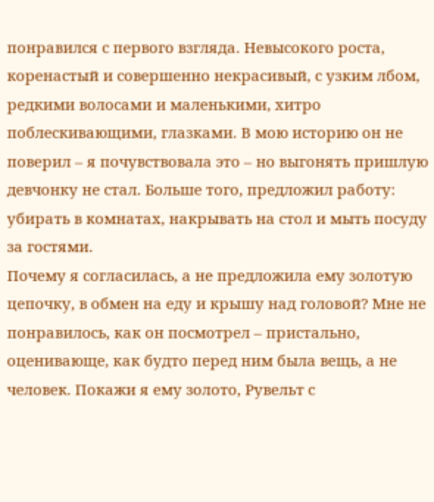понравился с первого взгляда. Невысокого роста, коренастый и совершенно некрасивый, с узким лбом, редкими волосами и маленькими, хитро поблескивающими, глазками. В мою историю он не поверил – я почувствовала это – но выгонять пришлую девчонку не стал. Больше того, предложил работу: убирать в комнатах, накрывать на стол и мыть посуду за гостями.
Почему я согласилась, а не предложила ему золотую цепочку, в обмен на еду и крышу над головой? Мне не понравилось, как он посмотрел – пристально, оценивающе, как будто перед ним была вещь, а не человек. Покажи я ему золото, Рувельт с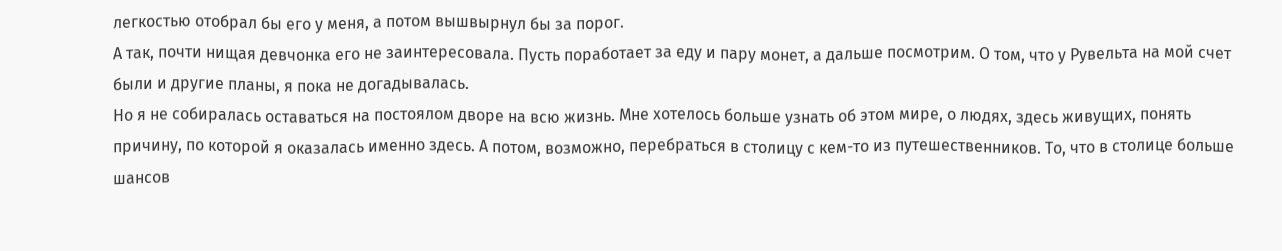легкостью отобрал бы его у меня, а потом вышвырнул бы за порог.
А так, почти нищая девчонка его не заинтересовала. Пусть поработает за еду и пару монет, а дальше посмотрим. О том, что у Рувельта на мой счет были и другие планы, я пока не догадывалась.
Но я не собиралась оставаться на постоялом дворе на всю жизнь. Мне хотелось больше узнать об этом мире, о людях, здесь живущих, понять причину, по которой я оказалась именно здесь. А потом, возможно, перебраться в столицу с кем-то из путешественников. То, что в столице больше шансов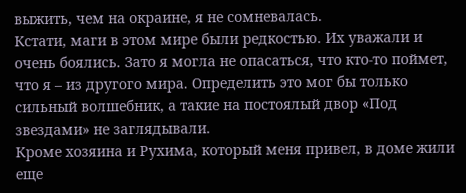выжить, чем на окраине, я не сомневалась.
Кстати, маги в этом мире были редкостью. Их уважали и очень боялись. Зато я могла не опасаться, что кто-то поймет, что я – из другого мира. Определить это мог бы только сильный волшебник, а такие на постоялый двор «Под звездами» не заглядывали.
Кроме хозяина и Рухима, который меня привел, в доме жили еще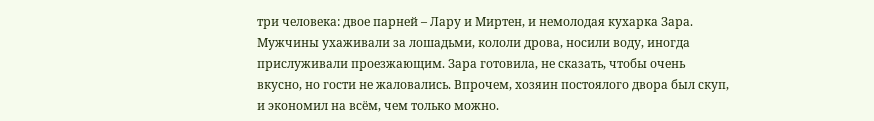три человека: двое парней – Лару и Миртен, и немолодая кухарка Зара.
Мужчины ухаживали за лошадьми, кололи дрова, носили воду, иногда прислуживали проезжающим. Зара готовила, не сказать, чтобы очень вкусно, но гости не жаловались. Впрочем, хозяин постоялого двора был скуп, и экономил на всём, чем только можно.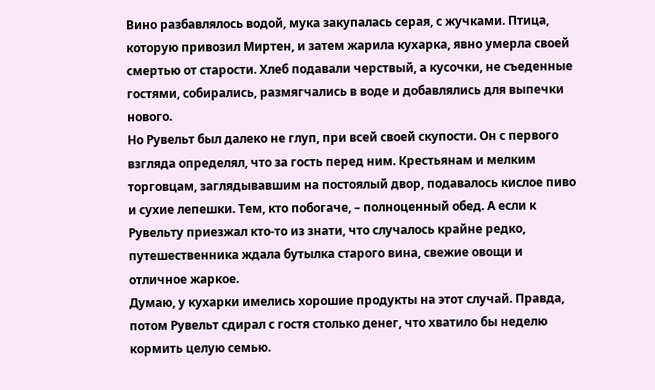Вино разбавлялось водой, мука закупалась серая, с жучками. Птица, которую привозил Миртен, и затем жарила кухарка, явно умерла своей смертью от старости. Хлеб подавали черствый, а кусочки, не съеденные гостями, собирались, размягчались в воде и добавлялись для выпечки нового.
Но Рувельт был далеко не глуп, при всей своей скупости. Он с первого взгляда определял, что за гость перед ним. Крестьянам и мелким торговцам, заглядывавшим на постоялый двор, подавалось кислое пиво и сухие лепешки. Тем, кто побогаче, – полноценный обед. А если к Рувельту приезжал кто-то из знати, что случалось крайне редко, путешественника ждала бутылка старого вина, свежие овощи и отличное жаркое.
Думаю, у кухарки имелись хорошие продукты на этот случай. Правда, потом Рувельт сдирал с гостя столько денег, что хватило бы неделю кормить целую семью.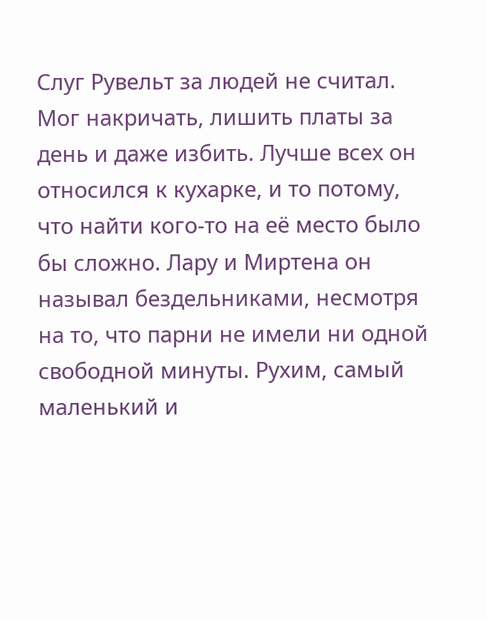Слуг Рувельт за людей не считал. Мог накричать, лишить платы за день и даже избить. Лучше всех он относился к кухарке, и то потому, что найти кого-то на её место было бы сложно. Лару и Миртена он называл бездельниками, несмотря на то, что парни не имели ни одной свободной минуты. Рухим, самый маленький и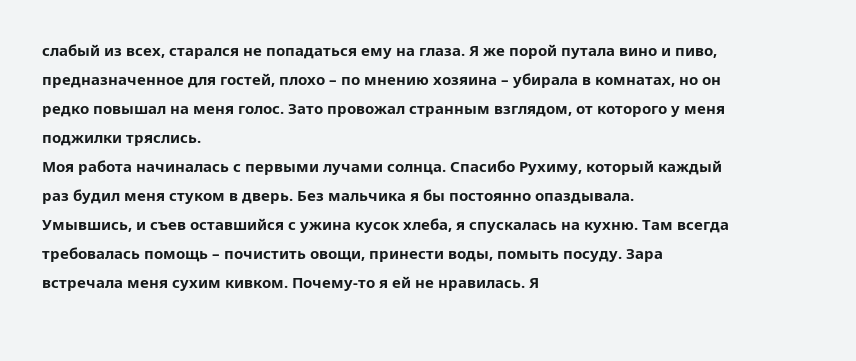слабый из всех, старался не попадаться ему на глаза. Я же порой путала вино и пиво, предназначенное для гостей, плохо – по мнению хозяина – убирала в комнатах, но он редко повышал на меня голос. Зато провожал странным взглядом, от которого у меня поджилки тряслись.
Моя работа начиналась с первыми лучами солнца. Спасибо Рухиму, который каждый раз будил меня стуком в дверь. Без мальчика я бы постоянно опаздывала.
Умывшись, и съев оставшийся с ужина кусок хлеба, я спускалась на кухню. Там всегда требовалась помощь – почистить овощи, принести воды, помыть посуду. Зара встречала меня сухим кивком. Почему-то я ей не нравилась. Я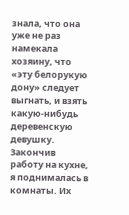знала, что она уже не раз намекала хозяину, что «эту белорукую дону» следует выгнать, и взять какую-нибудь деревенскую девушку.
Закончив работу на кухне, я поднималась в комнаты. Их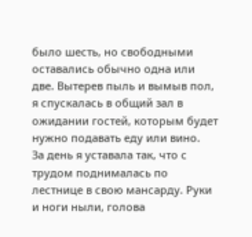было шесть, но свободными оставались обычно одна или две. Вытерев пыль и вымыв пол, я спускалась в общий зал в ожидании гостей, которым будет нужно подавать еду или вино.
За день я уставала так, что с трудом поднималась по лестнице в свою мансарду. Руки и ноги ныли, голова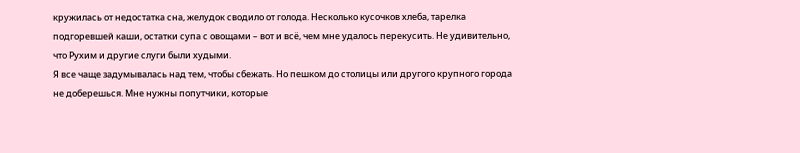кружилась от недостатка сна, желудок сводило от голода. Несколько кусочков хлеба, тарелка подгоревшей каши, остатки супа с овощами – вот и всё, чем мне удалось перекусить. Не удивительно, что Рухим и другие слуги были худыми.
Я все чаще задумывалась над тем, чтобы сбежать. Но пешком до столицы или другого крупного города не доберешься. Мне нужны попутчики, которые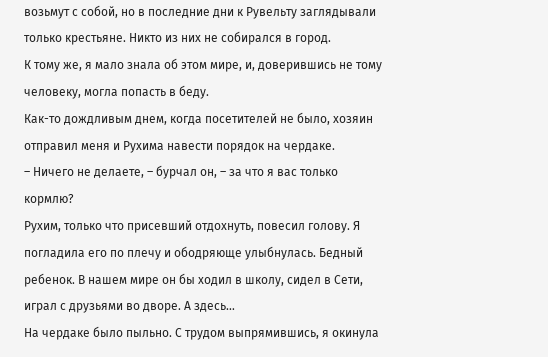возьмут с собой, но в последние дни к Рувельту заглядывали только крестьяне. Никто из них не собирался в город.
К тому же, я мало знала об этом мире, и, доверившись не тому человеку, могла попасть в беду.
Как-то дождливым днем, когда посетителей не было, хозяин отправил меня и Рухима навести порядок на чердаке.
– Ничего не делаете, – бурчал он, – за что я вас только кормлю?
Рухим, только что присевший отдохнуть, повесил голову. Я погладила его по плечу и ободряюще улыбнулась. Бедный ребенок. В нашем мире он бы ходил в школу, сидел в Сети, играл с друзьями во дворе. А здесь…
На чердаке было пыльно. С трудом выпрямившись, я окинула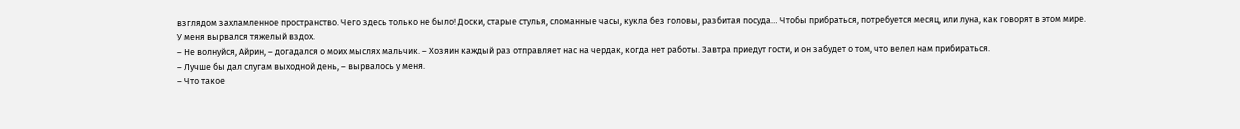взглядом захламленное пространство. Чего здесь только не было! Доски, старые стулья, сломанные часы, кукла без головы, разбитая посуда… Чтобы прибраться, потребуется месяц, или луна, как говорят в этом мире.
У меня вырвался тяжелый вздох.
– Не волнуйся, Айрин, – догадался о моих мыслях мальчик. – Хозяин каждый раз отправляет нас на чердак, когда нет работы. Завтра приедут гости, и он забудет о том, что велел нам прибираться.
– Лучше бы дал слугам выходной день, – вырвалось у меня.
– Что такое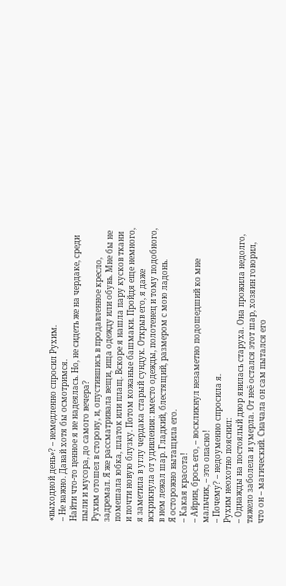«выходной день»? – немедленно спросил Рухим.
– Не важно. Давай хотя бы осмотримся.
Найти что-то ценное я не надеялась. Но, не сидеть же на чердаке, среди пыли и мусора, до самого вечера?
Рухим отошел в сторону, и, опустившись в продавленное кресло, задремал. Я же рассматривала вещи, ища одежду или обувь. Мне бы не помешала юбка, платок или плащ. Вскоре я нашла пару кусков ткани и почти новую блузку. Потом кожаные башмаки. Пройдя еще немного, я заметила в углу чердака старый сундук. Открыв его, я даже вскрикнула от удивления: вместо одежды, полотенец и тому подобного, в нем лежал шар. Гладкий, блестящий, размером с мою ладонь.
Я осторожно вытащила его.
– Какая красота!
– Айрин, брось его, – воскликнул незаметно подошедший ко мне мальчик, – это опасно!
– Почему? – недоуменно спросила я.
Рухим неохотно пояснил:
– Однажды на постоялый двор явилась старуха. Она прожила недолго, тяжело заболела и умерла. От неё остался этот шар, хозяин говорил, что он – магический. Сначала он сам пытался его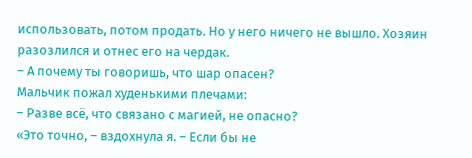использовать, потом продать. Но у него ничего не вышло. Хозяин разозлился и отнес его на чердак.
– А почему ты говоришь, что шар опасен?
Мальчик пожал худенькими плечами:
– Разве всё, что связано с магией, не опасно?
«Это точно, – вздохнула я. – Если бы не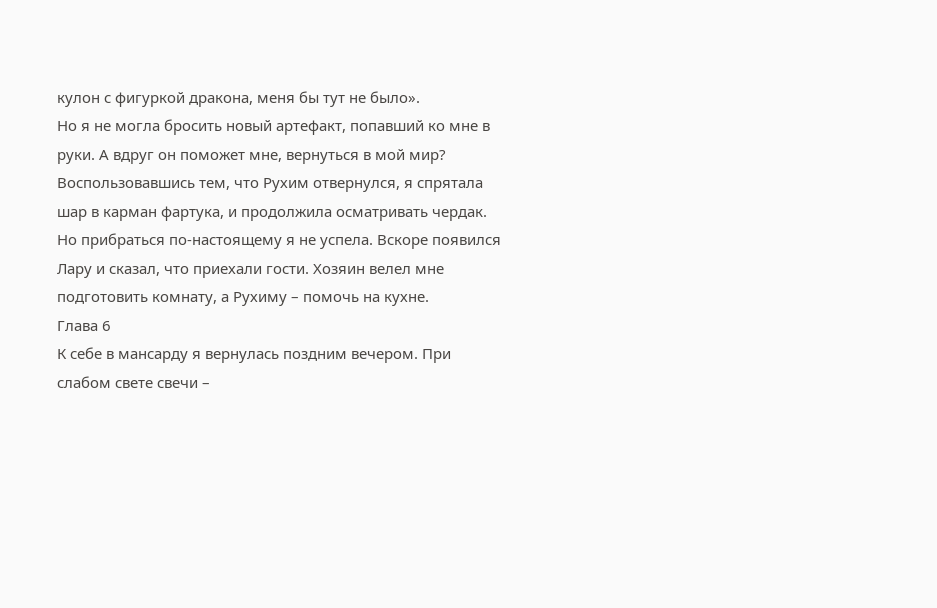кулон с фигуркой дракона, меня бы тут не было».
Но я не могла бросить новый артефакт, попавший ко мне в руки. А вдруг он поможет мне, вернуться в мой мир?
Воспользовавшись тем, что Рухим отвернулся, я спрятала шар в карман фартука, и продолжила осматривать чердак.
Но прибраться по-настоящему я не успела. Вскоре появился Лару и сказал, что приехали гости. Хозяин велел мне подготовить комнату, а Рухиму – помочь на кухне.
Глава 6
К себе в мансарду я вернулась поздним вечером. При слабом свете свечи –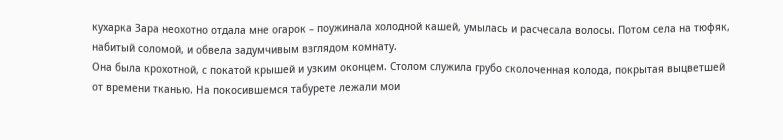кухарка Зара неохотно отдала мне огарок – поужинала холодной кашей, умылась и расчесала волосы. Потом села на тюфяк, набитый соломой, и обвела задумчивым взглядом комнату.
Она была крохотной, с покатой крышей и узким оконцем. Столом служила грубо сколоченная колода, покрытая выцветшей от времени тканью. На покосившемся табурете лежали мои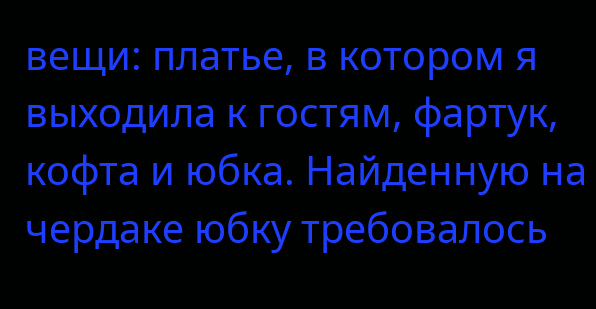вещи: платье, в котором я выходила к гостям, фартук, кофта и юбка. Найденную на чердаке юбку требовалось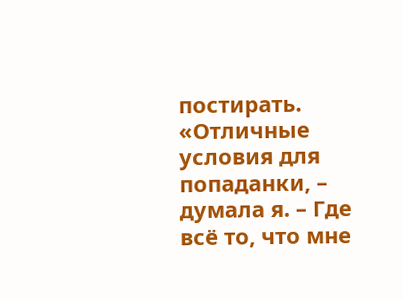постирать.
«Отличные условия для попаданки, – думала я. – Где всё то, что мне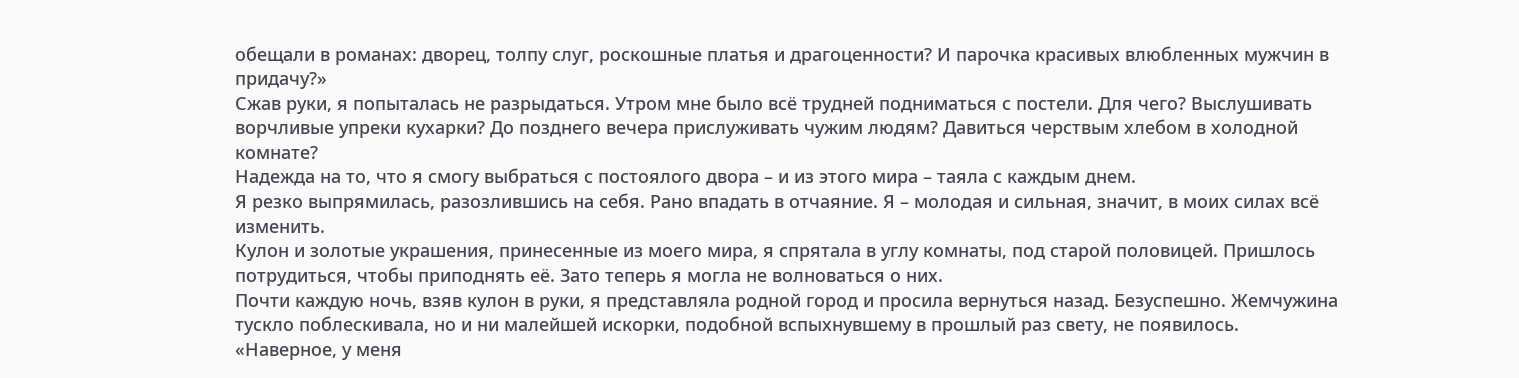обещали в романах: дворец, толпу слуг, роскошные платья и драгоценности? И парочка красивых влюбленных мужчин в придачу?»
Сжав руки, я попыталась не разрыдаться. Утром мне было всё трудней подниматься с постели. Для чего? Выслушивать ворчливые упреки кухарки? До позднего вечера прислуживать чужим людям? Давиться черствым хлебом в холодной комнате?
Надежда на то, что я смогу выбраться с постоялого двора – и из этого мира – таяла с каждым днем.
Я резко выпрямилась, разозлившись на себя. Рано впадать в отчаяние. Я – молодая и сильная, значит, в моих силах всё изменить.
Кулон и золотые украшения, принесенные из моего мира, я спрятала в углу комнаты, под старой половицей. Пришлось потрудиться, чтобы приподнять её. Зато теперь я могла не волноваться о них.
Почти каждую ночь, взяв кулон в руки, я представляла родной город и просила вернуться назад. Безуспешно. Жемчужина тускло поблескивала, но и ни малейшей искорки, подобной вспыхнувшему в прошлый раз свету, не появилось.
«Наверное, у меня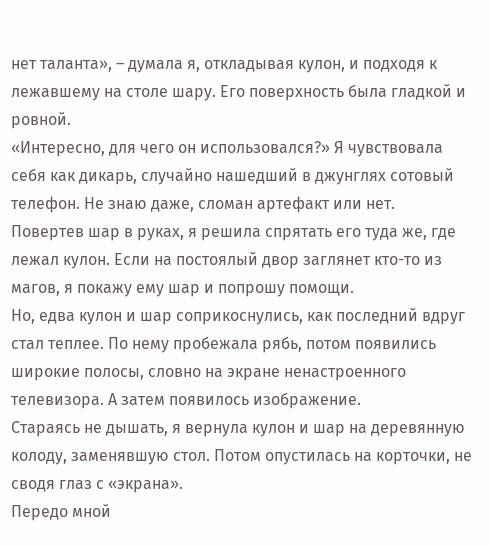нет таланта», – думала я, откладывая кулон, и подходя к лежавшему на столе шару. Его поверхность была гладкой и ровной.
«Интересно, для чего он использовался?» Я чувствовала себя как дикарь, случайно нашедший в джунглях сотовый телефон. Не знаю даже, сломан артефакт или нет.
Повертев шар в руках, я решила спрятать его туда же, где лежал кулон. Если на постоялый двор заглянет кто-то из магов, я покажу ему шар и попрошу помощи.
Но, едва кулон и шар соприкоснулись, как последний вдруг стал теплее. По нему пробежала рябь, потом появились широкие полосы, словно на экране ненастроенного телевизора. А затем появилось изображение.
Стараясь не дышать, я вернула кулон и шар на деревянную колоду, заменявшую стол. Потом опустилась на корточки, не сводя глаз с «экрана».
Передо мной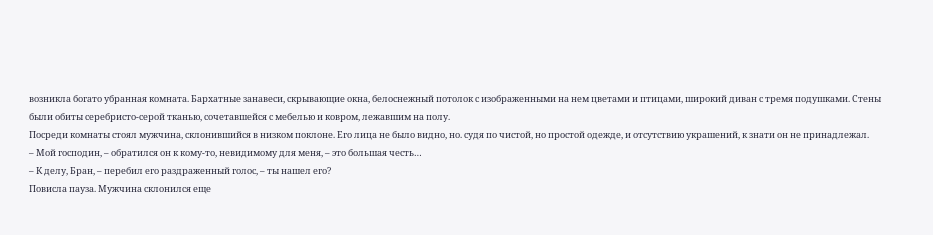возникла богато убранная комната. Бархатные занавеси, скрывающие окна, белоснежный потолок с изображенными на нем цветами и птицами, широкий диван с тремя подушками. Стены были обиты серебристо-серой тканью, сочетавшейся с мебелью и ковром, лежавшим на полу.
Посреди комнаты стоял мужчина, склонившийся в низком поклоне. Его лица не было видно, но. судя по чистой, но простой одежде, и отсутствию украшений, к знати он не принадлежал.
– Мой господин, – обратился он к кому-то, невидимому для меня, – это большая честь…
– К делу, Бран, – перебил его раздраженный голос, – ты нашел его?
Повисла пауза. Мужчина склонился еще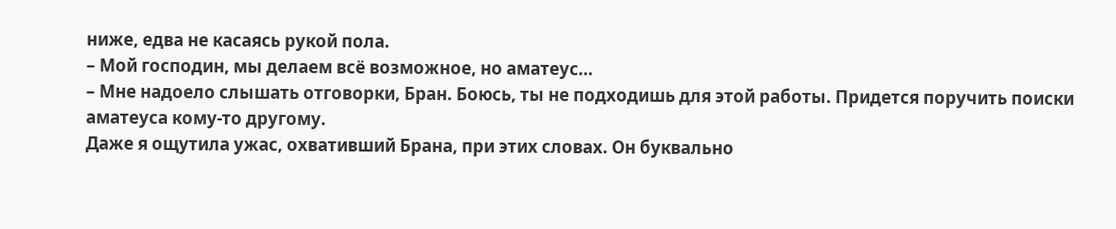ниже, едва не касаясь рукой пола.
– Мой господин, мы делаем всё возможное, но аматеус…
– Мне надоело слышать отговорки, Бран. Боюсь, ты не подходишь для этой работы. Придется поручить поиски аматеуса кому-то другому.
Даже я ощутила ужас, охвативший Брана, при этих словах. Он буквально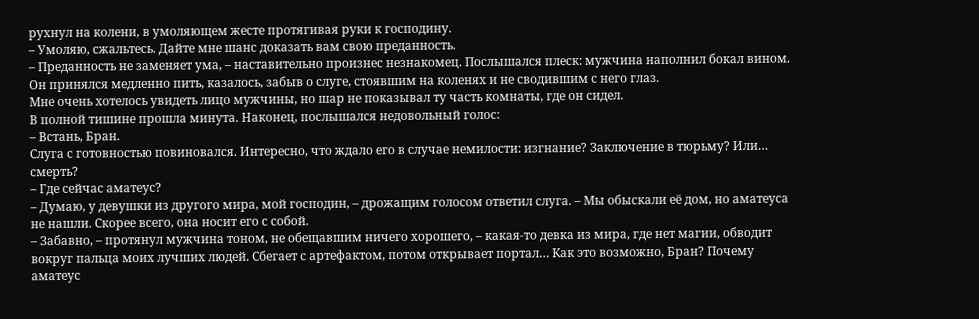рухнул на колени, в умоляющем жесте протягивая руки к господину.
– Умоляю, сжальтесь. Дайте мне шанс доказать вам свою преданность.
– Преданность не заменяет ума, – наставительно произнес незнакомец. Послышался плеск: мужчина наполнил бокал вином. Он принялся медленно пить, казалось, забыв о слуге, стоявшим на коленях и не сводившим с него глаз.
Мне очень хотелось увидеть лицо мужчины, но шар не показывал ту часть комнаты, где он сидел.
В полной тишине прошла минута. Наконец, послышался недовольный голос:
– Встань, Бран.
Слуга с готовностью повиновался. Интересно, что ждало его в случае немилости: изгнание? Заключение в тюрьму? Или… смерть?
– Где сейчас аматеус?
– Думаю, у девушки из другого мира, мой господин, – дрожащим голосом ответил слуга. – Мы обыскали её дом, но аматеуса не нашли. Скорее всего, она носит его с собой.
– Забавно, – протянул мужчина тоном, не обещавшим ничего хорошего, – какая-то девка из мира, где нет магии, обводит вокруг пальца моих лучших людей. Сбегает с артефактом, потом открывает портал… Как это возможно, Бран? Почему аматеус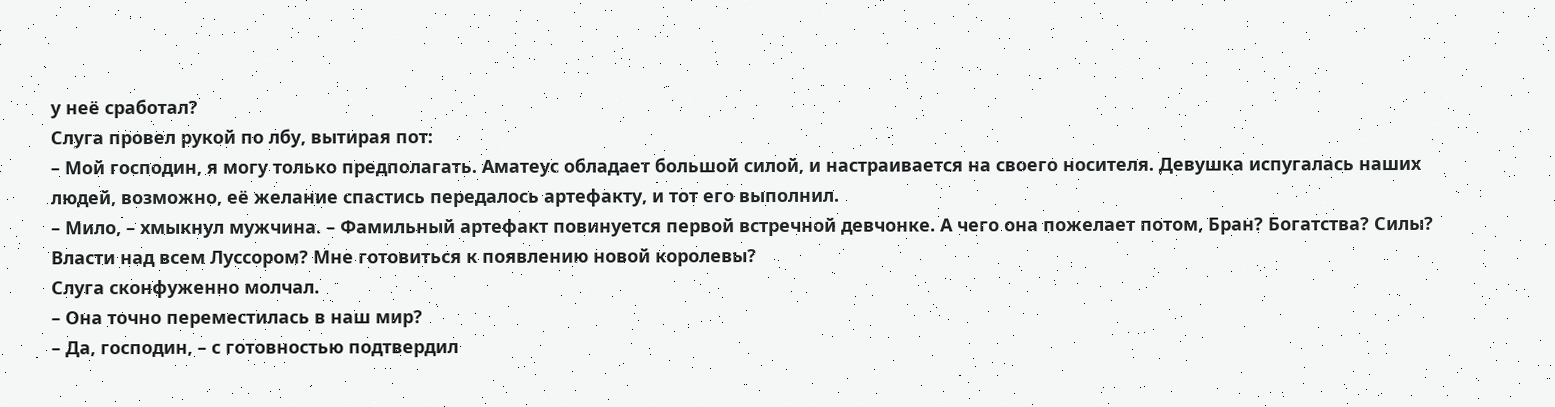у неё сработал?
Слуга провел рукой по лбу, вытирая пот:
– Мой господин, я могу только предполагать. Аматеус обладает большой силой, и настраивается на своего носителя. Девушка испугалась наших людей, возможно, её желание спастись передалось артефакту, и тот его выполнил.
– Мило, – хмыкнул мужчина. – Фамильный артефакт повинуется первой встречной девчонке. А чего она пожелает потом, Бран? Богатства? Силы? Власти над всем Луссором? Мне готовиться к появлению новой королевы?
Слуга сконфуженно молчал.
– Она точно переместилась в наш мир?
– Да, господин, – с готовностью подтвердил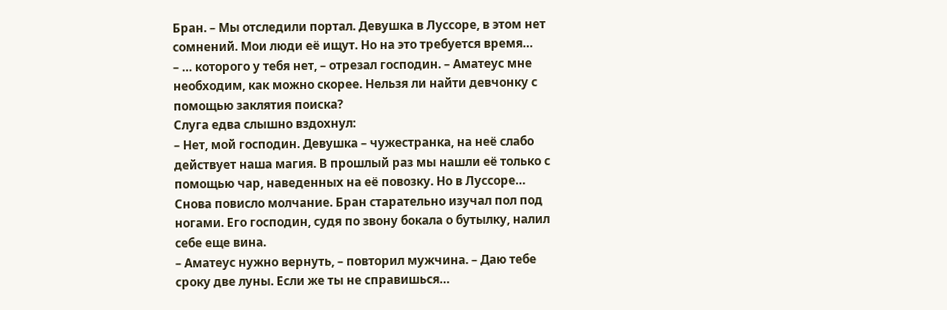Бран. – Мы отследили портал. Девушка в Луссоре, в этом нет сомнений. Мои люди её ищут. Но на это требуется время…
– … которого у тебя нет, – отрезал господин. – Аматеус мне необходим, как можно скорее. Нельзя ли найти девчонку с помощью заклятия поиска?
Слуга едва слышно вздохнул:
– Нет, мой господин. Девушка – чужестранка, на неё слабо действует наша магия. В прошлый раз мы нашли её только с помощью чар, наведенных на её повозку. Но в Луссоре…
Снова повисло молчание. Бран старательно изучал пол под ногами. Его господин, судя по звону бокала о бутылку, налил себе еще вина.
– Аматеус нужно вернуть, – повторил мужчина. – Даю тебе сроку две луны. Если же ты не справишься…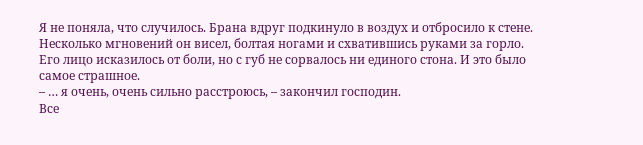Я не поняла, что случилось. Брана вдруг подкинуло в воздух и отбросило к стене. Несколько мгновений он висел, болтая ногами и схватившись руками за горло. Его лицо исказилось от боли, но с губ не сорвалось ни единого стона. И это было самое страшное.
– … я очень, очень сильно расстроюсь, – закончил господин.
Все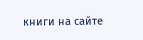книги на сайте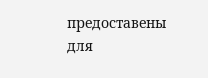предоставены для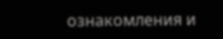ознакомления и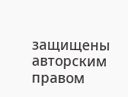защищены авторским правом